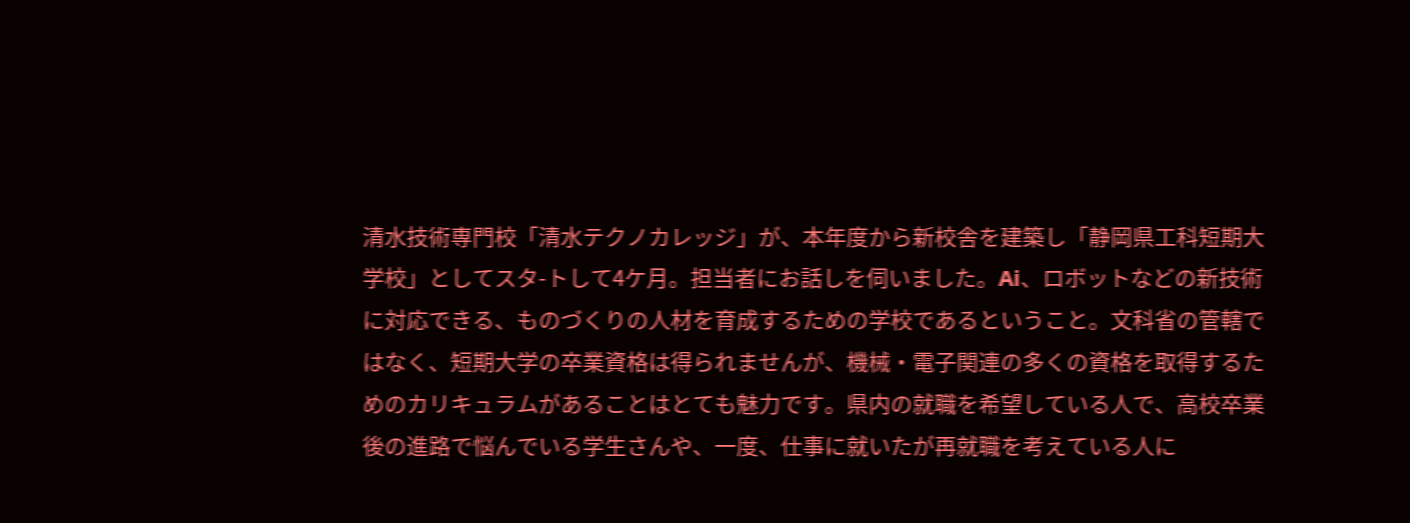清水技術専門校「清水テクノカレッジ」が、本年度から新校舎を建築し「静岡県工科短期大学校」としてスタ-トして4ケ月。担当者にお話しを伺いました。Ai、ロボットなどの新技術に対応できる、ものづくりの人材を育成するための学校であるということ。文科省の管轄ではなく、短期大学の卒業資格は得られませんが、機械・電子関連の多くの資格を取得するためのカリキュラムがあることはとても魅力です。県内の就職を希望している人で、高校卒業後の進路で悩んでいる学生さんや、一度、仕事に就いたが再就職を考えている人に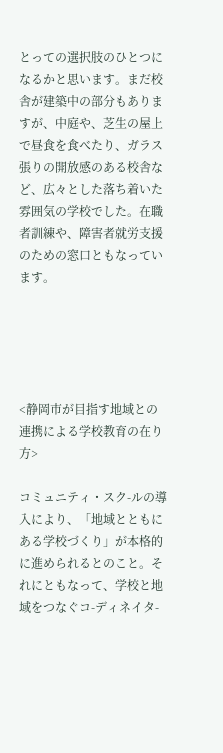とっての選択肢のひとつになるかと思います。まだ校舎が建築中の部分もありますが、中庭や、芝生の屋上で昼食を食べたり、ガラス張りの開放感のある校舎など、広々とした落ち着いた雰囲気の学校でした。在職者訓練や、障害者就労支援のための窓口ともなっています。





<静岡市が目指す地域との連携による学校教育の在り方>

コミュニティ・スク-ルの導入により、「地域とともにある学校づくり」が本格的に進められるとのこと。それにともなって、学校と地域をつなぐコ-ディネイタ-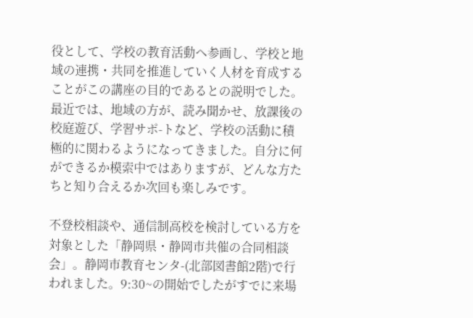役として、学校の教育活動へ参画し、学校と地域の連携・共同を推進していく人材を育成することがこの講座の目的であるとの説明でした。最近では、地域の方が、読み聞かせ、放課後の校庭遊び、学習サポ-トなど、学校の活動に積極的に関わるようになってきました。自分に何ができるか模索中ではありますが、どんな方たちと知り合えるか次回も楽しみです。

不登校相談や、通信制高校を検討している方を対象とした「静岡県・静岡市共催の合同相談会」。静岡市教育センタ-(北部図書館2階)で行われました。9:30~の開始でしたがすでに来場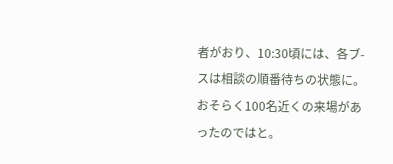者がおり、10:30頃には、各ブ-スは相談の順番待ちの状態に。おそらく100名近くの来場があったのではと。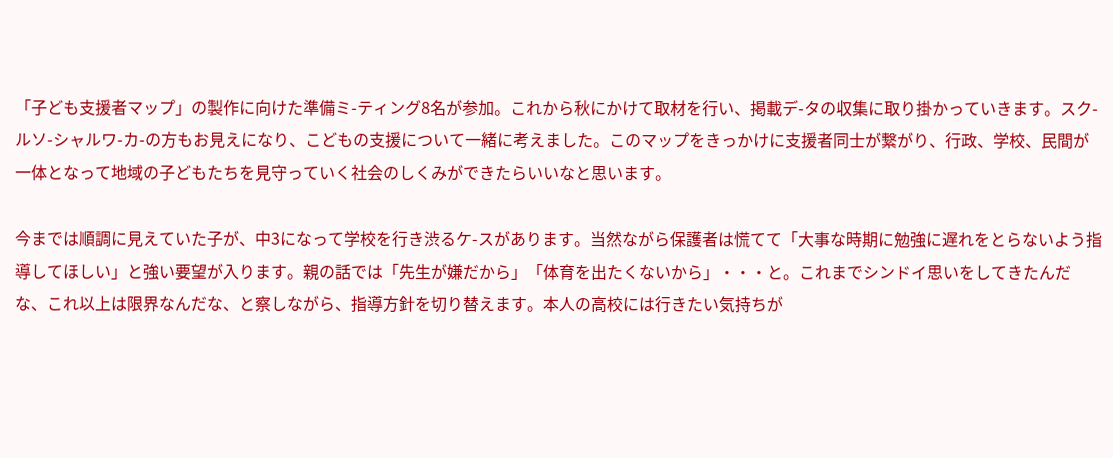「子ども支援者マップ」の製作に向けた準備ミ-ティング8名が参加。これから秋にかけて取材を行い、掲載デ-タの収集に取り掛かっていきます。スク-ルソ-シャルワ-カ-の方もお見えになり、こどもの支援について一緒に考えました。このマップをきっかけに支援者同士が繋がり、行政、学校、民間が一体となって地域の子どもたちを見守っていく社会のしくみができたらいいなと思います。

今までは順調に見えていた子が、中3になって学校を行き渋るケ-スがあります。当然ながら保護者は慌てて「大事な時期に勉強に遅れをとらないよう指導してほしい」と強い要望が入ります。親の話では「先生が嫌だから」「体育を出たくないから」・・・と。これまでシンドイ思いをしてきたんだな、これ以上は限界なんだな、と察しながら、指導方針を切り替えます。本人の高校には行きたい気持ちが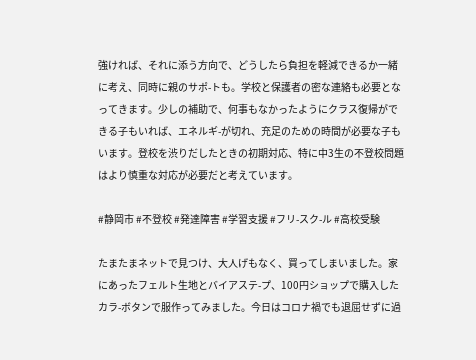強ければ、それに添う方向で、どうしたら負担を軽減できるか一緒に考え、同時に親のサポ-トも。学校と保護者の密な連絡も必要となってきます。少しの補助で、何事もなかったようにクラス復帰ができる子もいれば、エネルギ-が切れ、充足のための時間が必要な子もいます。登校を渋りだしたときの初期対応、特に中3生の不登校問題はより慎重な対応が必要だと考えています。

#静岡市 #不登校 #発達障害 #学習支援 #フリ-スク-ル #高校受験

たまたまネットで見つけ、大人げもなく、買ってしまいました。家にあったフェルト生地とバイアステ-プ、100円ショップで購入したカラ-ボタンで服作ってみました。今日はコロナ禍でも退屈せずに過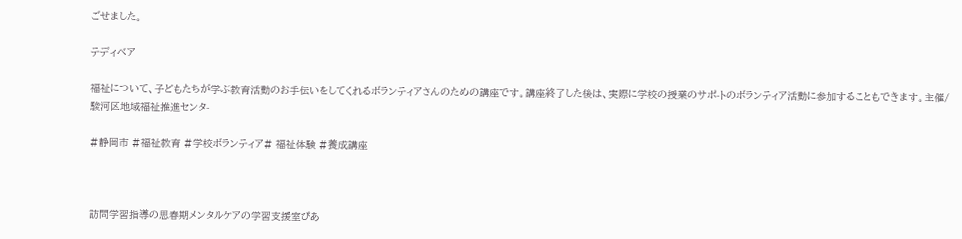ごせました。

テディベア

福祉について、子どもたちが学ぶ教育活動のお手伝いをしてくれるボランティアさんのための講座です。講座終了した後は、実際に学校の授業のサポ-トのボランティア活動に参加することもできます。主催/駿河区地域福祉推進センタ-

#静岡市 #福祉教育 #学校ボランティア# 福祉体験 #養成講座



訪問学習指導の思春期メンタルケアの学習支援室ぴあ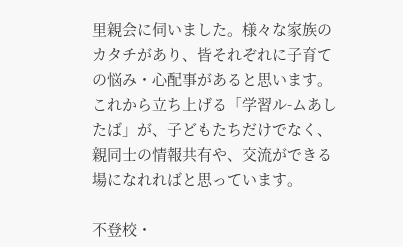里親会に伺いました。様々な家族のカタチがあり、皆それぞれに子育ての悩み・心配事があると思います。これから立ち上げる「学習ル-ムあしたば」が、子どもたちだけでなく、親同士の情報共有や、交流ができる場になれればと思っています。

不登校・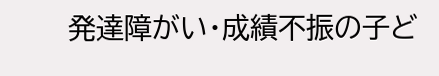発達障がい・成績不振の子ど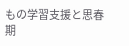もの学習支援と思春期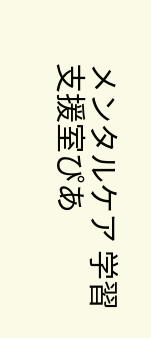メンタルケア 学習支援室ぴあ